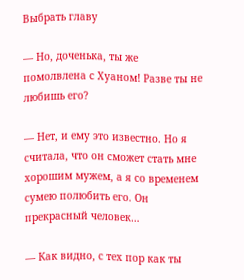Выбрать главу

— Но, доченька, ты же помолвлена с Хуаном! Разве ты не любишь его?

— Нет, и ему это известно. Но я считала, что он сможет стать мне хорошим мужем, а я со временем сумею полюбить его. Он прекрасный человек…

— Как видно, с тех пор как ты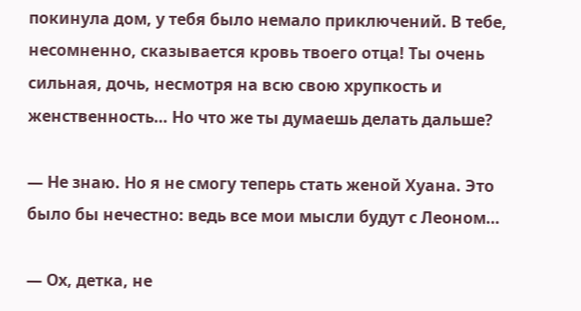покинула дом, у тебя было немало приключений. В тебе, несомненно, сказывается кровь твоего отца! Ты очень сильная, дочь, несмотря на всю свою хрупкость и женственность… Но что же ты думаешь делать дальше?

— Не знаю. Но я не смогу теперь стать женой Хуана. Это было бы нечестно: ведь все мои мысли будут с Леоном…

— Ох, детка, не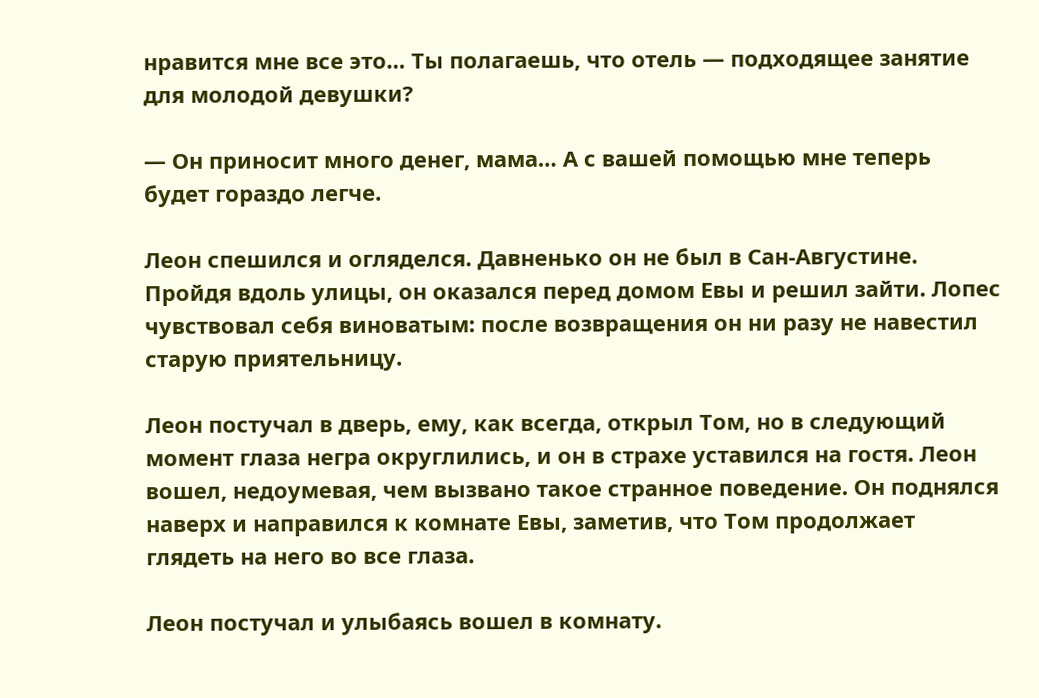нравится мне все это… Ты полагаешь, что отель — подходящее занятие для молодой девушки?

— Он приносит много денег, мама… А с вашей помощью мне теперь будет гораздо легче.

Леон спешился и огляделся. Давненько он не был в Сан-Августине. Пройдя вдоль улицы, он оказался перед домом Евы и решил зайти. Лопес чувствовал себя виноватым: после возвращения он ни разу не навестил старую приятельницу.

Леон постучал в дверь, ему, как всегда, открыл Том, но в следующий момент глаза негра округлились, и он в страхе уставился на гостя. Леон вошел, недоумевая, чем вызвано такое странное поведение. Он поднялся наверх и направился к комнате Евы, заметив, что Том продолжает глядеть на него во все глаза.

Леон постучал и улыбаясь вошел в комнату.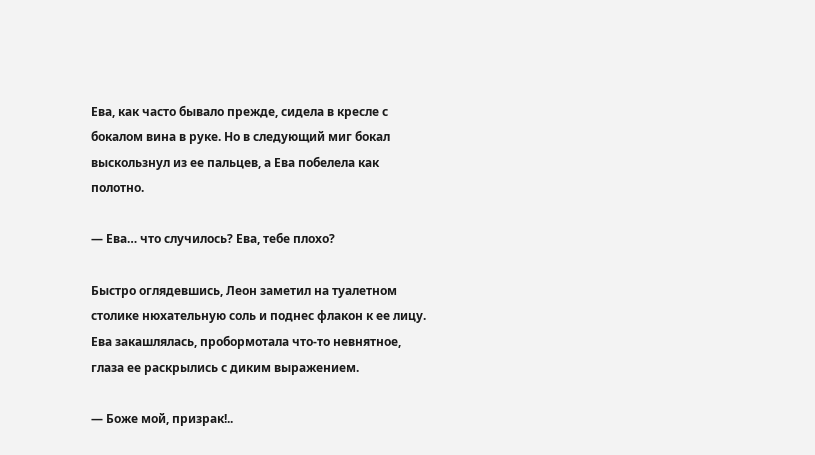Ева, как часто бывало прежде, сидела в кресле с бокалом вина в руке. Но в следующий миг бокал выскользнул из ее пальцев, а Ева побелела как полотно.

— Ева… что случилось? Ева, тебе плохо?

Быстро оглядевшись, Леон заметил на туалетном столике нюхательную соль и поднес флакон к ее лицу. Ева закашлялась, пробормотала что-то невнятное, глаза ее раскрылись с диким выражением.

— Боже мой, призрак!..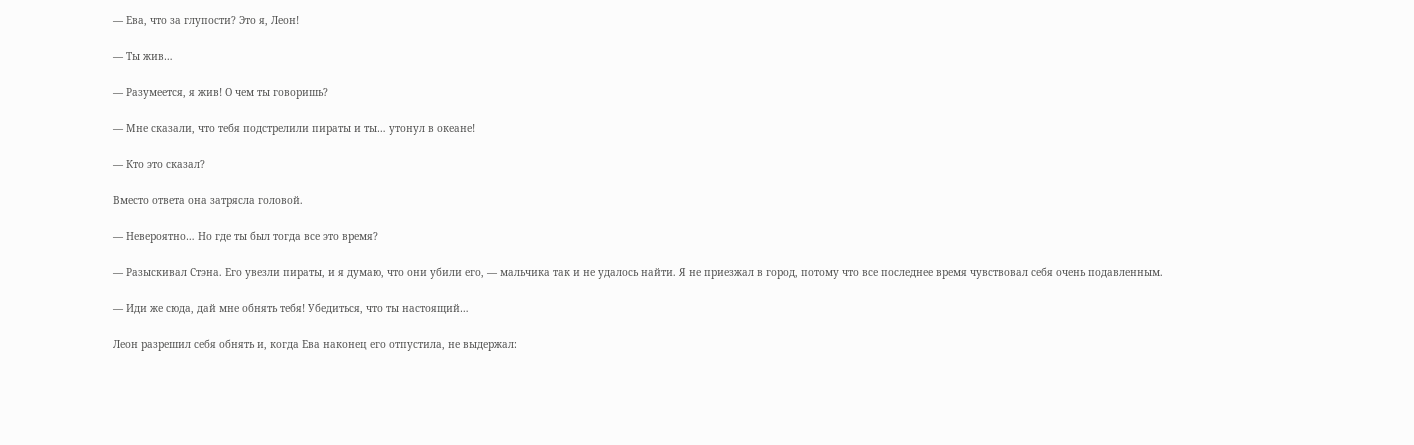— Ева, что за глупости? Это я, Леон!

— Ты жив…

— Разумеется, я жив! О чем ты говоришь?

— Мне сказали, что тебя подстрелили пираты и ты… утонул в океане!

— Кто это сказал?

Вместо ответа она затрясла головой.

— Невероятно… Но где ты был тогда все это время?

— Разыскивал Стэна. Его увезли пираты, и я думаю, что они убили его, — мальчика так и не удалось найти. Я не приезжал в город, потому что все последнее время чувствовал себя очень подавленным.

— Иди же сюда, дай мне обнять тебя! Убедиться, что ты настоящий…

Леон разрешил себя обнять и, когда Ева наконец его отпустила, не выдержал: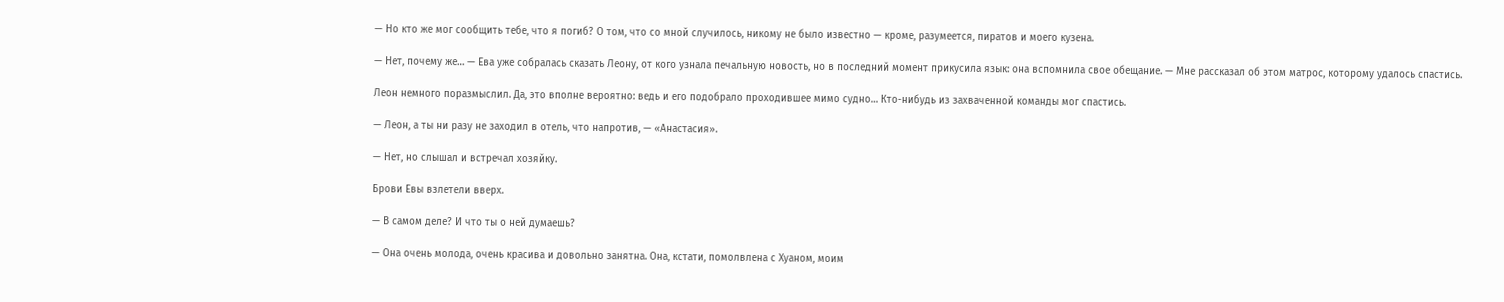— Но кто же мог сообщить тебе, что я погиб? О том, что со мной случилось, никому не было известно — кроме, разумеется, пиратов и моего кузена.

— Нет, почему же… — Ева уже собралась сказать Леону, от кого узнала печальную новость, но в последний момент прикусила язык: она вспомнила свое обещание. — Мне рассказал об этом матрос, которому удалось спастись.

Леон немного поразмыслил. Да, это вполне вероятно: ведь и его подобрало проходившее мимо судно… Кто-нибудь из захваченной команды мог спастись.

— Леон, а ты ни разу не заходил в отель, что напротив, — «Анастасия».

— Нет, но слышал и встречал хозяйку.

Брови Евы взлетели вверх.

— В самом деле? И что ты о ней думаешь?

— Она очень молода, очень красива и довольно занятна. Она, кстати, помолвлена с Хуаном, моим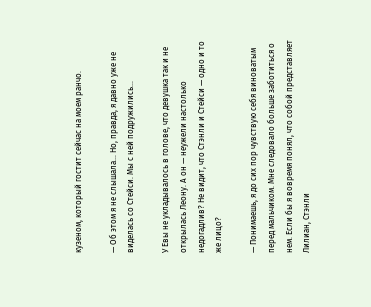кузеном, который гостит сейчас на моем ранчо.

— Об этом я не слышала… Но, правда, я давно уже не виделась со Стейси. Мы с ней подружились…

У Евы не укладывалось в голове, что девушка так и не открылась Леону. А он — неужели настолько недогадлив? Не видит, что Стэнли и Стейси — одно и то же лицо?

— Понимаешь, я до сих пор чувствую себя виноватым перед мальчиком. Мне следовало больше заботиться о нем. Если бы я вовремя понял, что собой представляет Лилиан, Стэнли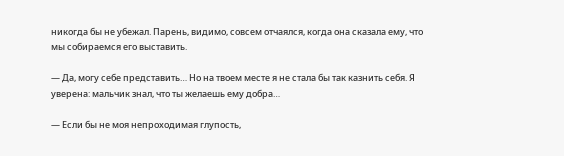никогда бы не убежал. Парень, видимо, совсем отчаялся, когда она сказала ему, что мы собираемся его выставить.

— Да, могу себе представить… Но на твоем месте я не стала бы так казнить себя. Я уверена: мальчик знал, что ты желаешь ему добра…

— Если бы не моя непроходимая глупость,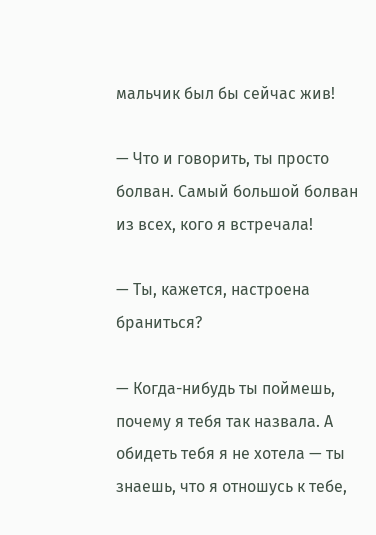мальчик был бы сейчас жив!

— Что и говорить, ты просто болван. Самый большой болван из всех, кого я встречала!

— Ты, кажется, настроена браниться?

— Когда-нибудь ты поймешь, почему я тебя так назвала. А обидеть тебя я не хотела — ты знаешь, что я отношусь к тебе,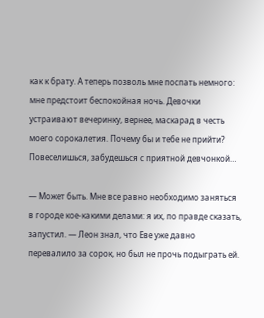как к брату. А теперь позволь мне поспать немного: мне предстоит беспокойная ночь. Девочки устраивают вечеринку, вернее, маскарад в честь моего сорокалетия. Почему бы и тебе не прийти? Повеселишься, забудешься с приятной девчонкой…

— Может быть. Мне все равно необходимо заняться в городе кое-какими делами: я их, по правде сказать, запустил. — Леон знал, что Еве уже давно перевалило за сорок, но был не прочь подыграть ей.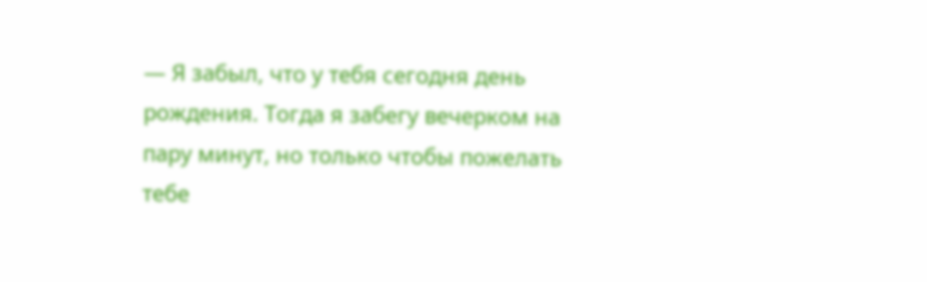— Я забыл, что у тебя сегодня день рождения. Тогда я забегу вечерком на пару минут, но только чтобы пожелать тебе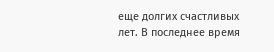еще долгих счастливых лет. В последнее время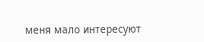меня мало интересуют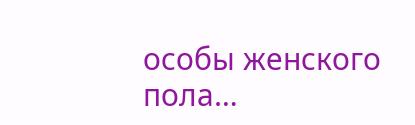особы женского пола…